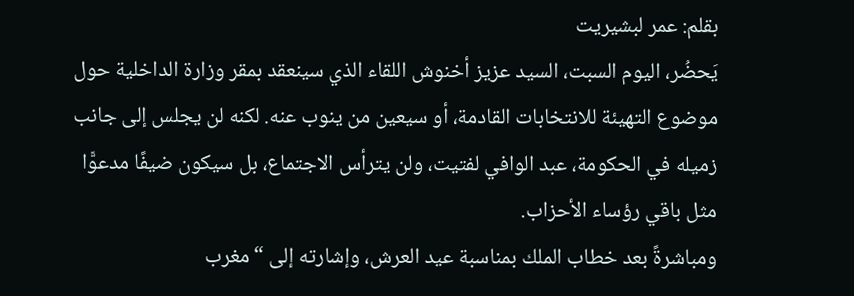بقلم: عمر لبشيريت
يَحضُر، اليوم السبت، السيد عزيز أخنوش اللقاء الذي سينعقد بمقر وزارة الداخلية حول موضوع التهيئة للانتخابات القادمة، أو سيعين من ينوب عنه. لكنه لن يجلس إلى جانب زميله في الحكومة، عبد الوافي لفتيت، ولن يترأس الاجتماع، بل سيكون ضيفًا مدعوًّا مثل باقي رؤساء الأحزاب.
ومباشرةً بعد خطاب الملك بمناسبة عيد العرش، وإشارته إلى “مغرب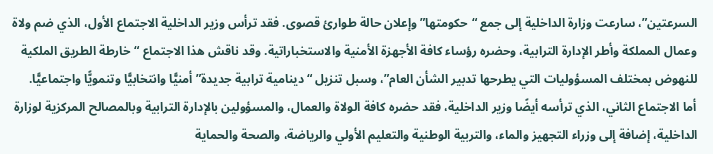السرعتين”، سارعت وزارة الداخلية إلى جمع “حكومتها” وإعلان حالة طوارئ قصوى. فقد ترأس وزير الداخلية الاجتماع الأول، الذي ضم ولاة وعمال المملكة وأطر الإدارة الترابية، وحضره رؤساء كافة الأجهزة الأمنية والاستخباراتية. وقد ناقش هذا الاجتماع “خارطة الطريق الملكية للنهوض بمختلف المسؤوليات التي يطرحها تدبير الشأن العام”، وسبل تنزيل “دينامية ترابية جديدة” أمنيًّا وانتخابيًّا وتنمويًّا واجتماعيًّا.
أما الاجتماع الثاني، الذي ترأسه أيضًا وزير الداخلية، فقد حضره كافة الولاة والعمال، والمسؤولين بالإدارة الترابية وبالمصالح المركزية لوزارة الداخلية، إضافة إلى وزراء التجهيز والماء، والتربية الوطنية والتعليم الأولي والرياضة، والصحة والحماية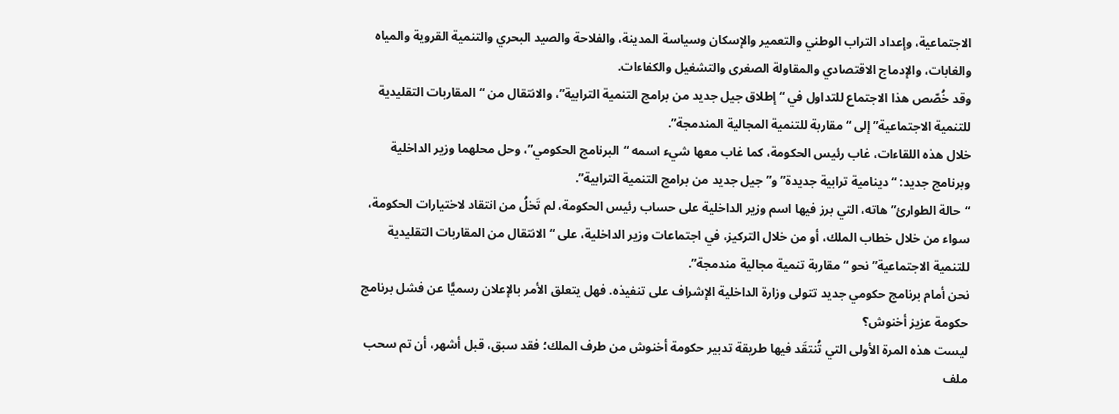الاجتماعية، وإعداد التراب الوطني والتعمير والإسكان وسياسة المدينة، والفلاحة والصيد البحري والتنمية القروية والمياه والغابات، والإدماج الاقتصادي والمقاولة الصغرى والتشغيل والكفاءات.
وقد خُصّص هذا الاجتماع للتداول في “إطلاق جيل جديد من برامج التنمية الترابية”، والانتقال من “المقاربات التقليدية للتنمية الاجتماعية” إلى “مقاربة للتنمية المجالية المندمجة”.
خلال هذه اللقاءات، غاب رئيس الحكومة، كما غاب معها شيء اسمه “البرنامج الحكومي”، وحل محلهما وزير الداخلية وبرنامج جديد: “دينامية ترابية جديدة” و”جيل جديد من برامج التنمية الترابية”.
“حالة الطوارئ” هاته، التي برز فيها اسم وزير الداخلية على حساب رئيس الحكومة، لم تَخلُ من انتقاد لاختيارات الحكومة، سواء من خلال خطاب الملك، أو من خلال التركيز، في اجتماعات وزير الداخلية، على “الانتقال من المقاربات التقليدية للتنمية الاجتماعية” نحو “مقاربة تنمية مجالية مندمجة”.
نحن أمام برنامج حكومي جديد تتولى وزارة الداخلية الإشراف على تنفيذه. فهل يتعلق الأمر بالإعلان رسميًّا عن فشل برنامج حكومة عزيز أخنوش؟
ليست هذه المرة الأولى التي تُنتقَد فيها طريقة تدبير حكومة أخنوش من طرف الملك؛ فقد سبق، قبل أشهر، أن تم سحب ملف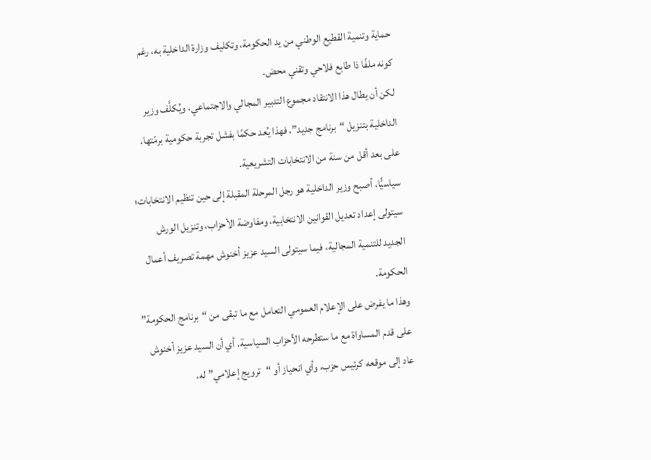حماية وتنمية القطيع الوطني من يد الحكومة، وتكليف وزارة الداخلية به، رغم كونه ملفًا ذا طابع فلاحي وتقني محض.
لكن أن يطال هذا الانتقاد مجموع التدبير المجالي والاجتماعي، ويُكلَّف وزير الداخلية بتنزيل “برنامج جديد”، فهذا يُعد حكمًا بفشل تجربة حكومية برمّتها، على بعد أقل من سنة من الانتخابات التشريعية.
سياسيًّا، أصبح وزير الداخلية هو رجل المرحلة المقبلة إلى حين تنظيم الانتخابات؛ سيتولى إعداد تعديل القوانين الانتخابية، ومفاوضة الأحزاب، وتنزيل الورش الجديد للتنمية المجالية، فيما سيتولى السيد عزيز أخنوش مهمة تصريف أعمال الحكومة.
وهذا ما يفرض على الإعلام العمومي التعامل مع ما تبقى من “برنامج الحكومة” على قدم المساواة مع ما ستطرحه الأحزاب السياسية. أي أن السيد عزيز أخنوش عاد إلى موقعه كرئيس حزب، وأي انحياز أو “ترويج إعلامي” له،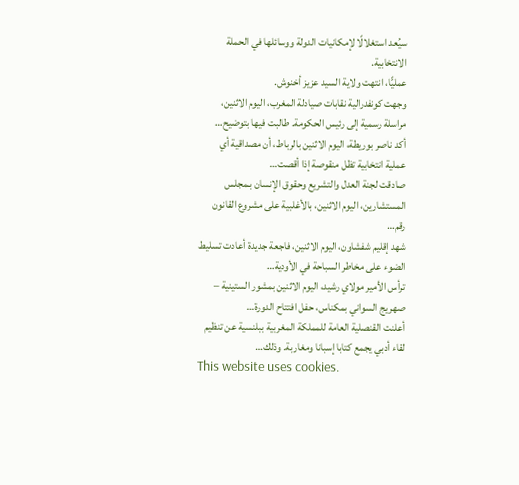سيُعد استغلالًا لإمكانيات الدولة ووسائلها في الحملة الانتخابية.
عمليًّا، انتهت ولاية السيد عزيز أخنوش.
وجهت كونفدرالية نقابات صيادلة المغرب، اليوم الاثنين، مراسلة رسمية إلى رئيس الحكومة. طالبت فيها بتوضيح…
أكد ناصر بوريطة، اليوم الاثنين بالرباط، أن مصداقية أي عملية انتخابية تظل منقوصة إذا أقصت…
صادقت لجنة العدل والتشريع وحقوق الإنسان بـمجلس المستشارين، اليوم الاثنين، بالأغلبية على مشروع القانون رقم…
شهد إقليم شفشاون، اليوم الاثنين، فاجعة جديدة أعادت تسليط الضوء على مخاطر السباحة في الأودية…
ترأس الأمير مولاي رشيد، اليوم الاثنين بمشور الستينية – صهريج السواني بمكناس، حفل افتتاح الدورة…
أعلنت القنصلية العامة للمملكة المغربية ببلنسية عن تنظيم لقاء أدبي يجمع كتابا إسبانا ومغاربة. وذلك…
This website uses cookies.